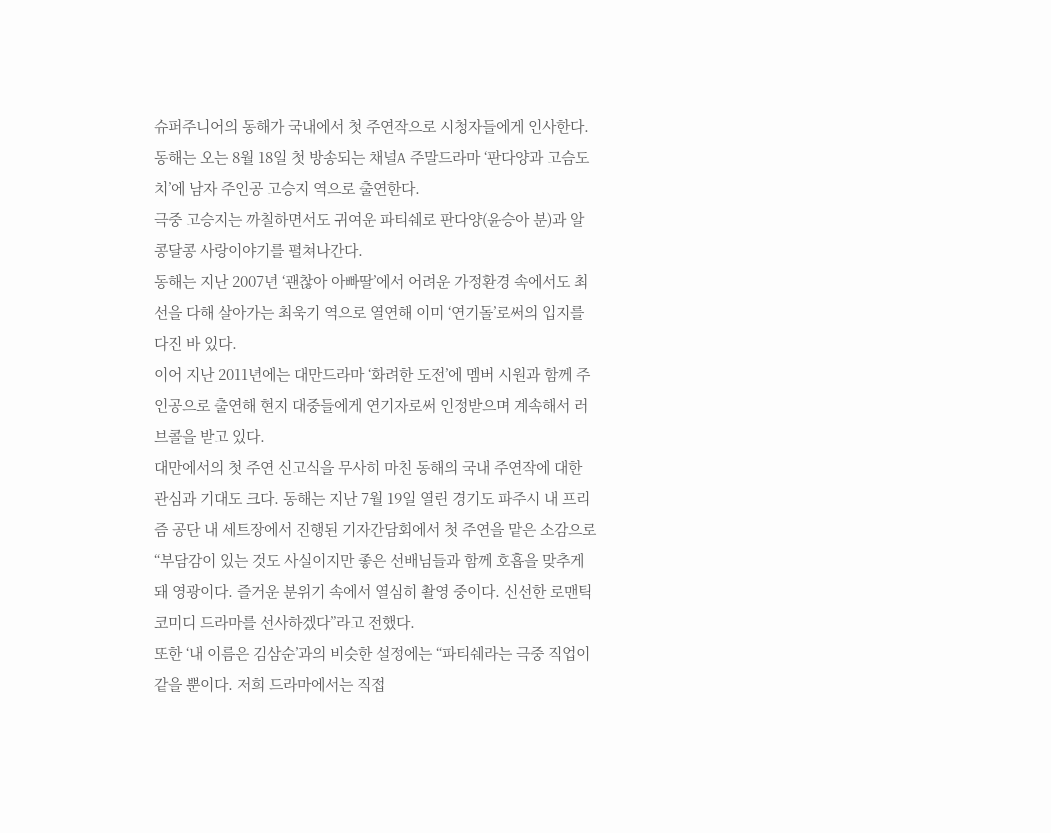슈퍼주니어의 동해가 국내에서 첫 주연작으로 시청자들에게 인사한다.
동해는 오는 8월 18일 첫 방송되는 채널A 주말드라마 ‘판다양과 고슴도치’에 남자 주인공 고승지 역으로 출연한다.
극중 고승지는 까칠하면서도 귀여운 파티쉐로 판다양(윤승아 분)과 알콩달콩 사랑이야기를 펼쳐나간다.
동해는 지난 2007년 ‘괜찮아 아빠딸’에서 어려운 가정환경 속에서도 최선을 다해 살아가는 최욱기 역으로 열연해 이미 ‘연기돌’로써의 입지를 다진 바 있다.
이어 지난 2011년에는 대만드라마 ‘화려한 도전’에 멤버 시원과 함께 주인공으로 출연해 현지 대중들에게 연기자로써 인정받으며 계속해서 러브콜을 받고 있다.
대만에서의 첫 주연 신고식을 무사히 마친 동해의 국내 주연작에 대한 관심과 기대도 크다. 동해는 지난 7월 19일 열린 경기도 파주시 내 프리즘 공단 내 세트장에서 진행된 기자간담회에서 첫 주연을 맡은 소감으로 “부담감이 있는 것도 사실이지만 좋은 선배님들과 함께 호흡을 맞추게 돼 영광이다. 즐거운 분위기 속에서 열심히 촬영 중이다. 신선한 로맨틱 코미디 드라마를 선사하겠다”라고 전했다.
또한 ‘내 이름은 김삼순’과의 비슷한 설정에는 “파티쉐라는 극중 직업이 같을 뿐이다. 저희 드라마에서는 직접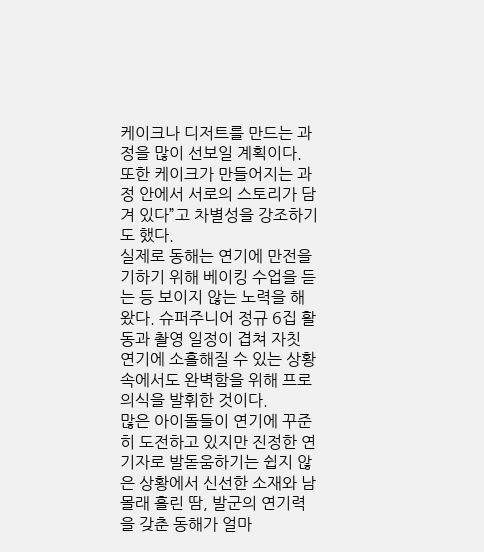케이크나 디저트를 만드는 과정을 많이 선보일 계획이다. 또한 케이크가 만들어지는 과정 안에서 서로의 스토리가 담겨 있다”고 차별성을 강조하기도 했다.
실제로 동해는 연기에 만전을 기하기 위해 베이킹 수업을 듣는 등 보이지 않는 노력을 해왔다. 슈퍼주니어 정규 6집 활동과 촬영 일정이 겹쳐 자칫 연기에 소홀해질 수 있는 상황 속에서도 완벽함을 위해 프로의식을 발휘한 것이다.
많은 아이돌들이 연기에 꾸준히 도전하고 있지만 진정한 연기자로 발돋움하기는 쉽지 않은 상황에서 신선한 소재와 남 몰래 흘린 땀, 발군의 연기력을 갖춘 동해가 얼마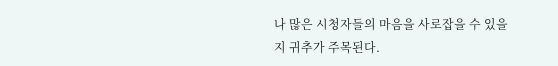나 많은 시청자들의 마음을 사로잡을 수 있을지 귀추가 주목된다.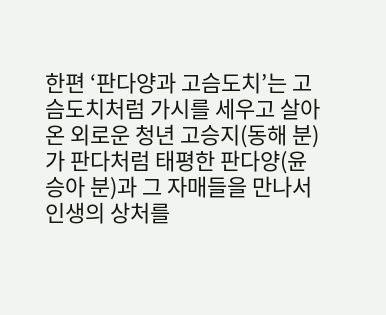한편 ‘판다양과 고슴도치’는 고슴도치처럼 가시를 세우고 살아온 외로운 청년 고승지(동해 분)가 판다처럼 태평한 판다양(윤승아 분)과 그 자매들을 만나서 인생의 상처를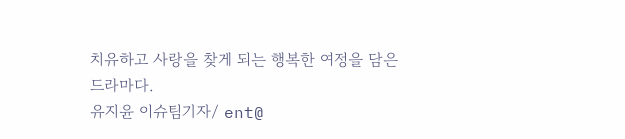치유하고 사랑을 찾게 되는 행복한 여정을 담은 드라마다.
유지윤 이슈팀기자/ ent@